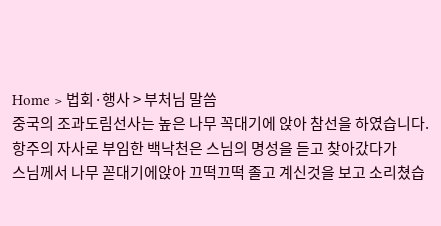Home > 법회·행사 > 부처님 말씀
중국의 조과도림선사는 높은 나무 꼭대기에 앉아 참선을 하였습니다.
항주의 자사로 부임한 백낙천은 스님의 명성을 듣고 찾아갔다가
스님께서 나무 꼳대기에앉아 끄떡끄떡 졸고 계신것을 보고 소리쳤습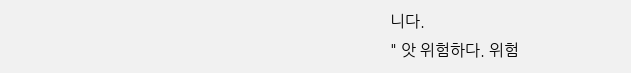니다.
" 앗 위험하다. 위험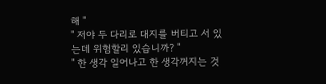해 "
" 저야 두 다리로 대지를 버티고 서 있는데 위험할리 있습니까? "
" 한 생각 일어나고 한 생각꺼지는 것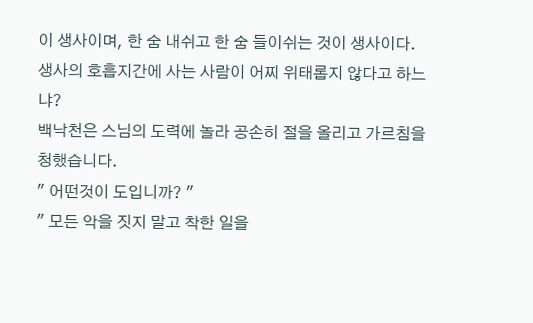이 생사이며, 한 숨 내쉬고 한 숨 들이쉬는 것이 생사이다.
생사의 호흡지간에 사는 사람이 어찌 위태롭지 않다고 하느냐?
백낙천은 스님의 도력에 놀라 공손히 절을 올리고 가르침을 청했습니다.
" 어떤것이 도입니까? "
" 모든 악을 짓지 말고 착한 일을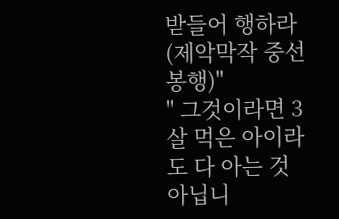받들어 행하라 (제악막작 중선봉행)"
" 그것이라면 3살 먹은 아이라도 다 아는 것 아닙니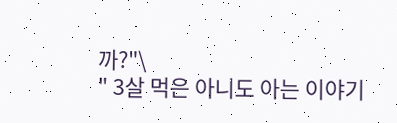까?"\
" 3살 먹은 아니도 아는 이야기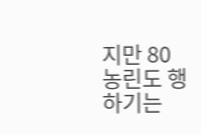지만 80농린도 행하기는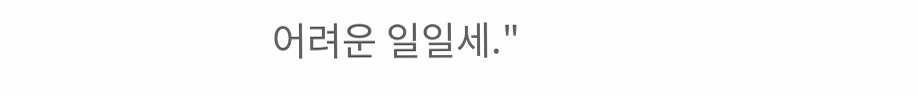어려운 일일세."